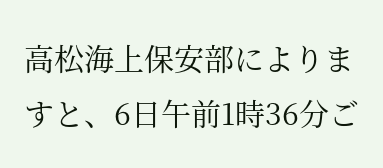高松海上保安部によりますと、6日午前1時36分ご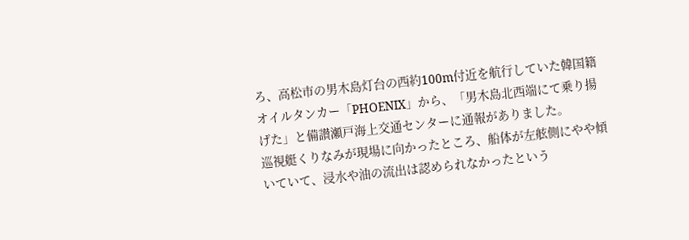ろ、高松市の男木島灯台の西約100m付近を航行していた韓国籍オイルタンカー「PHOENIX」から、「男木島北西端にて乗り揚げた」と備讃瀬戸海上交通センターに通報がありました。
巡視艇くりなみが現場に向かったところ、船体が左舷側にやや傾いていて、浸水や油の流出は認められなかったという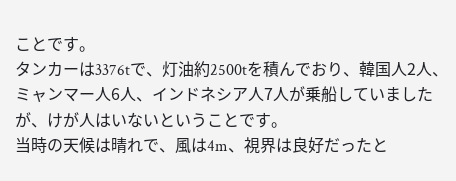ことです。
タンカーは3376tで、灯油約2500tを積んでおり、韓国人2人、ミャンマー人6人、インドネシア人7人が乗船していましたが、けが人はいないということです。
当時の天候は晴れで、風は4m、視界は良好だったと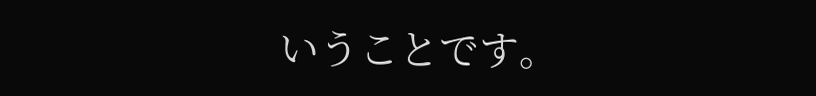いうことです。